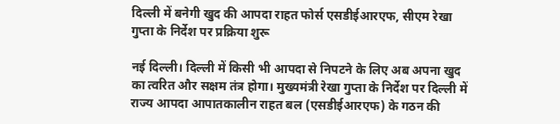दिल्ली में बनेगी खुद की आपदा राहत फोर्स एसडीईआरएफ, सीएम रेखा गुप्ता के निर्देश पर प्रक्रिया शुरू

नई दिल्ली। दिल्ली में किसी भी आपदा से निपटने के लिए अब अपना खुद का त्वरित और सक्षम तंत्र होगा। मुख्यमंत्री रेखा गुप्ता के निर्देश पर दिल्ली में राज्य आपदा आपातकालीन राहत बल (एसडीईआरएफ) के गठन की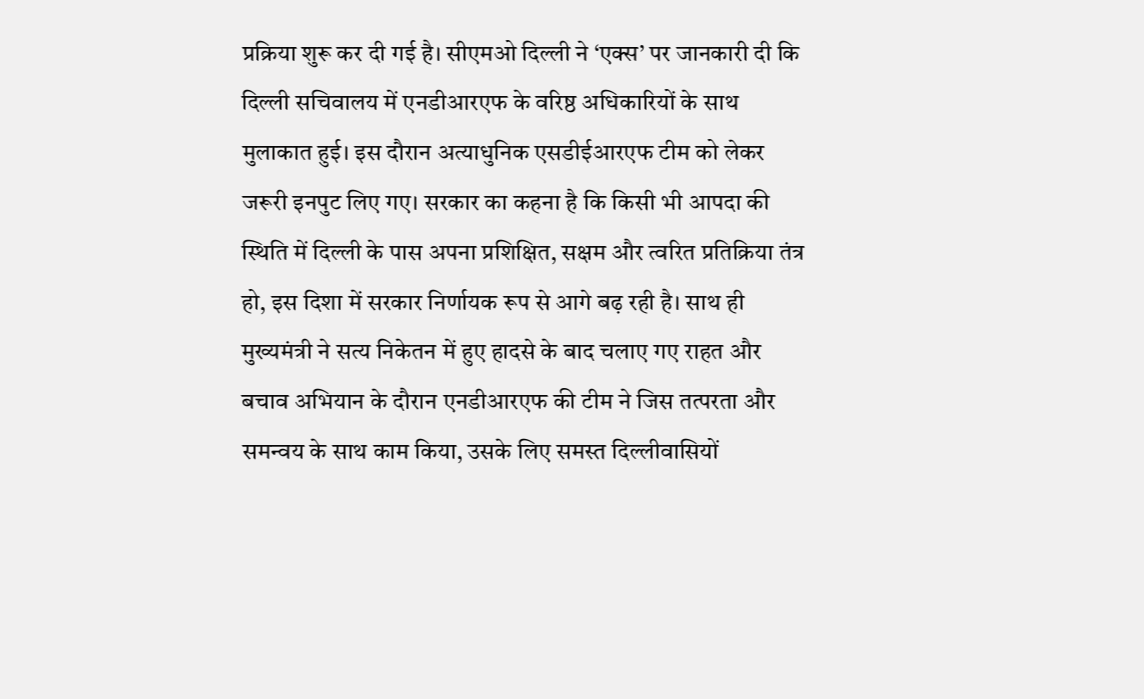प्रक्रिया शुरू कर दी गई है। सीएमओ दिल्ली ने ‘एक्स’ पर जानकारी दी कि दिल्ली सचिवालय में एनडीआरएफ के वरिष्ठ अधिकारियों के साथ मुलाकात हुई। इस दौरान अत्याधुनिक एसडीईआरएफ टीम को लेकर जरूरी इनपुट लिए गए। सरकार का कहना है कि किसी भी आपदा की स्थिति में दिल्ली के पास अपना प्रशिक्षित, सक्षम और त्वरित प्रतिक्रिया तंत्र हो, इस दिशा में सरकार निर्णायक रूप से आगे बढ़ रही है। साथ ही मुख्यमंत्री ने सत्य निकेतन में हुए हादसे के बाद चलाए गए राहत और बचाव अभियान के दौरान एनडीआरएफ की टीम ने जिस तत्परता और समन्वय के साथ काम किया, उसके लिए समस्त दिल्लीवासियों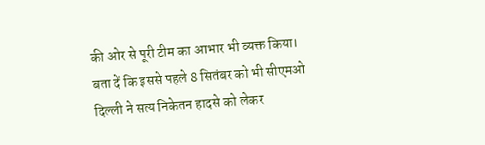की ओर से पूरी टीम का आभार भी व्यक्त किया। बता दें कि इससे पहले 8 सितंबर को भी सीएमओ दिल्ली ने सत्य निकेतन हादसे को लेकर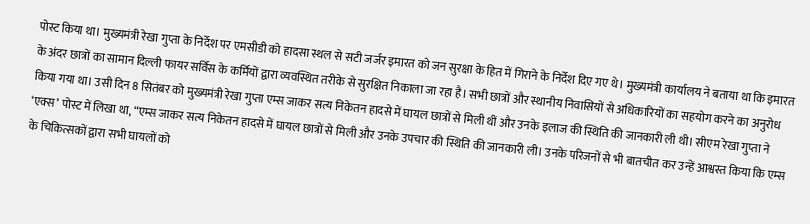पोस्ट किया था। मुख्यमंत्री रेखा गुप्ता के निर्देश पर एमसीडी को हादसा स्थल से सटी जर्जर इमारत को जन सुरक्षा के हित में गिराने के निर्देश दिए गए थे। मुख्यमंत्री कार्यालय ने बताया था कि इमारत के अंदर छात्रों का सामान दिल्ली फायर सर्विस के कर्मियों द्वारा व्यवस्थित तरीके से सुरक्षित निकाला जा रहा है। सभी छात्रों और स्थानीय निवासियों से अधिकारियों का सहयोग करने का अनुरोध किया गया था। उसी दिन 8 सितंबर को मुख्यमंत्री रेखा गुप्ता एम्स जाकर सत्य निकेतन हादसे में घायल छात्रों से मिली थीं और उनके इलाज की स्थिति की जानकारी ली थी। सीएम रेखा गुप्ता ने ‘एक्स’ पोस्ट में लिखा था, “एम्स जाकर सत्य निकेतन हादसे में घायल छात्रों से मिली और उनके उपचार की स्थिति की जानकारी ली। उनके परिजनों से भी बातचीत कर उन्हें आश्वस्त किया कि एम्स के चिकित्सकों द्वारा सभी घायलों को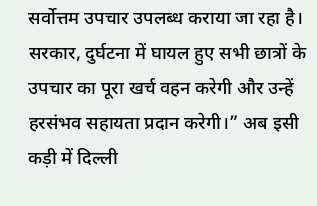सर्वोत्तम उपचार उपलब्ध कराया जा रहा है। सरकार, दुर्घटना में घायल हुए सभी छात्रों के उपचार का पूरा खर्च वहन करेगी और उन्हें हरसंभव सहायता प्रदान करेगी।” अब इसी कड़ी में दिल्ली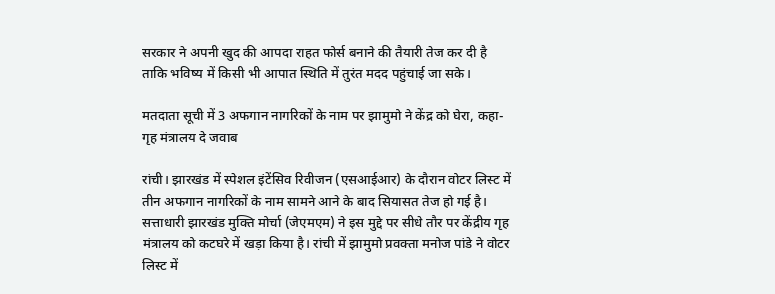सरकार ने अपनी खुद की आपदा राहत फोर्स बनाने की तैयारी तेज कर दी है ताकि भविष्य में किसी भी आपात स्थिति में तुरंत मदद पहुंचाई जा सके।

मतदाता सूची में 3 अफगान नागरिकों के नाम पर झामुमो ने केंद्र को घेरा, कहा-गृह मंत्रालय दे जवाब

रांची। झारखंड में स्पेशल इंटेंसिव रिवीजन (एसआईआर) के दौरान वोटर लिस्ट में तीन अफगान नागरिकों के नाम सामने आने के बाद सियासत तेज हो गई है। सत्ताधारी झारखंड मुक्ति मोर्चा (जेएमएम) ने इस मुद्दे पर सीधे तौर पर केंद्रीय गृह मंत्रालय को कटघरे में खड़ा किया है। रांची में झामुमो प्रवक्ता मनोज पांडे ने वोटर लिस्ट में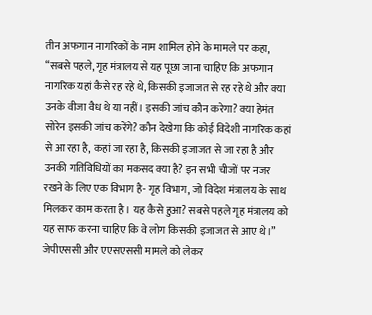तीन अफगान नागरिकों के नाम शामिल होने के मामले पर कहा, “सबसे पहले, गृह मंत्रालय से यह पूछा जाना चाहिए कि अफगान नागरिक यहां कैसे रह रहे थे, किसकी इजाजत से रह रहे थे और क्या उनके वीजा वैध थे या नहीं। इसकी जांच कौन करेगा? क्या हेमंत सोरेन इसकी जांच करेंगे? कौन देखेगा कि कोई विदेशी नागरिक कहां से आ रहा है, कहां जा रहा है, किसकी इजाजत से जा रहा है और उनकी गतिविधियों का मकसद क्या है? इन सभी चीजों पर नजर रखने के लिए एक विभाग है- गृह विभाग, जो विदेश मंत्रालय के साथ मिलकर काम करता है। यह कैसे हुआ? सबसे पहले गृह मंत्रालय को यह साफ करना चाहिए कि वे लोग किसकी इजाजत से आए थे।” जेपीएससी और एएसएससी मामले को लेकर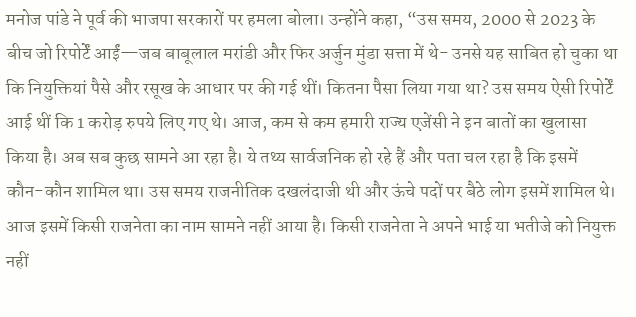मनोज पांडे ने पूर्व की भाजपा सरकारों पर हमला बोला। उन्होंने कहा, “उस समय, 2000 से 2023 के बीच जो रिपोर्टें आईं—जब बाबूलाल मरांडी और फिर अर्जुन मुंडा सत्ता में थे- उनसे यह साबित हो चुका था कि नियुक्तियां पैसे और रसूख के आधार पर की गई थीं। कितना पैसा लिया गया था? उस समय ऐसी रिपोर्टें आई थीं कि 1 करोड़ रुपये लिए गए थे। आज, कम से कम हमारी राज्य एजेंसी ने इन बातों का खुलासा किया है। अब सब कुछ सामने आ रहा है। ये तथ्य सार्वजनिक हो रहे हैं और पता चल रहा है कि इसमें कौन-कौन शामिल था। उस समय राजनीतिक दखलंदाजी थी और ऊंचे पदों पर बैठे लोग इसमें शामिल थे। आज इसमें किसी राजनेता का नाम सामने नहीं आया है। किसी राजनेता ने अपने भाई या भतीजे को नियुक्त नहीं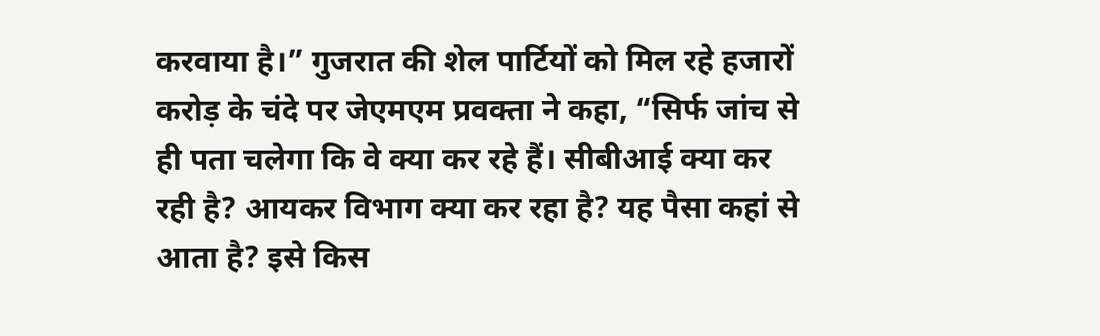करवाया है।” गुजरात की शेल पार्टियों को मिल रहे हजारों करोड़ के चंदे पर जेएमएम प्रवक्ता ने कहा, “सिर्फ जांच से ही पता चलेगा कि वे क्या कर रहे हैं। सीबीआई क्या कर रही है? आयकर विभाग क्या कर रहा है? यह पैसा कहां से आता है? इसे किस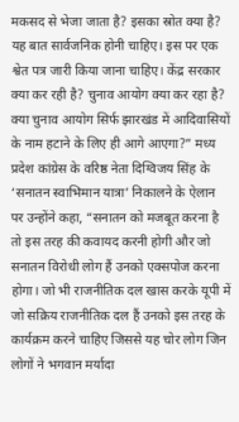मकसद से भेजा जाता है? इसका स्रोत क्या है? यह बात सार्वजनिक होनी चाहिए। इस पर एक श्वेत पत्र जारी किया जाना चाहिए। केंद्र सरकार क्या कर रही है? चुनाव आयोग क्या कर रहा है? क्या चुनाव आयोग सिर्फ झारखंड में आदिवासियों के नाम हटाने के लिए ही आगे आएगा?” मध्य प्रदेश कांग्रेस के वरिष्ठ नेता दिग्विजय सिंह के ‘सनातन स्वाभिमान यात्रा’ निकालने के ऐलान पर उन्होंने कहा, “सनातन को मजबूत करना है तो इस तरह की कवायद करनी होगी और जो सनातन विरोधी लोग हैं उनको एक्सपोज करना होगा। जो भी राजनीतिक दल खास करके यूपी में जो सक्रिय राजनीतिक दल हैं उनको इस तरह के कार्यक्रम करने चाहिए जिससे यह चोर लोग जिन लोगों ने भगवान मर्यादा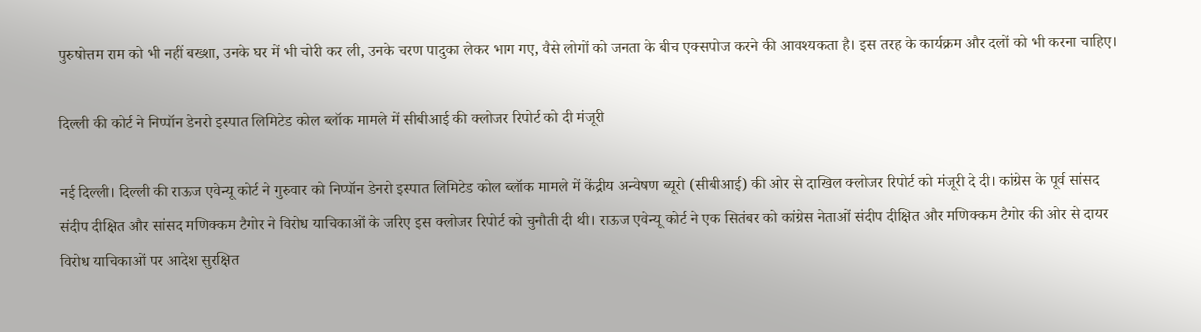पुरुषोत्तम राम को भी नहीं बख्शा, उनके घर में भी चोरी कर ली, उनके चरण पादुका लेकर भाग गए, वैसे लोगों को जनता के बीच एक्सपोज करने की आवश्यकता है। इस तरह के कार्यक्रम और दलों को भी करना चाहिए।

दिल्ली की कोर्ट ने निप्पॉन डेनरो इस्पात लिमिटेड कोल ब्लॉक मामले में सीबीआई की क्लोजर रिपोर्ट को दी मंजूरी

नई दिल्ली। दिल्ली की राऊज एवेन्यू कोर्ट ने गुरुवार को निप्पॉन डेनरो इस्पात लिमिटेड कोल ब्लॉक मामले में केंद्रीय अन्वेषण ब्यूरो (सीबीआई) की ओर से दाखिल क्लोजर रिपोर्ट को मंजूरी दे दी। कांग्रेस के पूर्व सांसद संदीप दीक्षित और सांसद मणिक्कम टैगोर ने विरोध याचिकाओं के जरिए इस क्लोजर रिपोर्ट को चुनौती दी थी। राऊज एवेन्यू कोर्ट ने एक सितंबर को कांग्रेस नेताओं संदीप दीक्षित और मणिक्कम टैगोर की ओर से दायर विरोध याचिकाओं पर आदेश सुरक्षित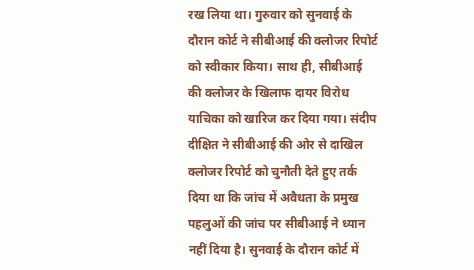रख लिया था। गुरुवार को सुनवाई के दौरान कोर्ट ने सीबीआई की क्लोजर रिपोर्ट को स्वीकार किया। साथ ही, सीबीआई की क्लोजर के खिलाफ दायर विरोध याचिका को खारिज कर दिया गया। संदीप दीक्षित ने सीबीआई की ओर से दाखिल क्लोजर रिपोर्ट को चुनौती देते हुए तर्क दिया था कि जांच में अवैधता के प्रमुख पहलुओं की जांच पर सीबीआई ने ध्यान नहीं दिया है। सुनवाई के दौरान कोर्ट में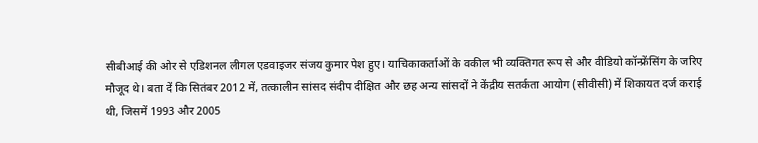सीबीआई की ओर से एडिशनल लीगल एडवाइजर संजय कुमार पेश हुए। याचिकाकर्ताओं के वकील भी व्यक्तिगत रूप से और वीडियो कॉन्फ्रेंसिंग के जरिए मौजूद थे। बता दें कि सितंबर 2012 में, तत्कालीन सांसद संदीप दीक्षित और छह अन्य सांसदों ने केंद्रीय सतर्कता आयोग (सीवीसी) में शिकायत दर्ज कराई थी, जिसमें 1993 और 2005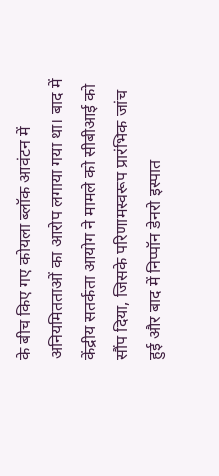के बीच किए गए कोयला ब्लॉक आवंटन में अनियमितताओं का आरोप लगाया गया था। बाद में केंद्रीय सतर्कता आयोग ने मामले को सीबीआई को सौंप दिया, जिसके परिणामस्वरूप प्रारंभिक जांच हुई और बाद में निप्पॉन डेनरो इस्पात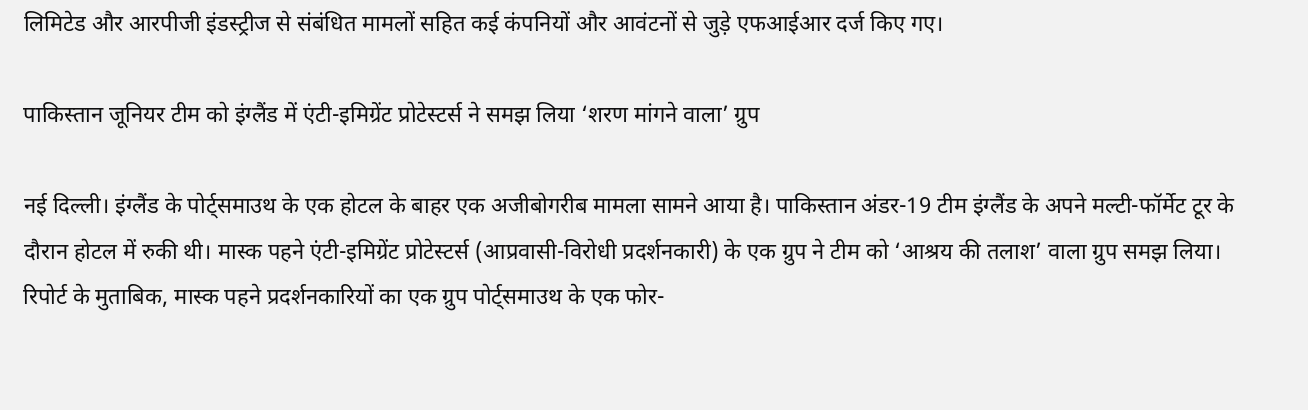लिमिटेड और आरपीजी इंडस्ट्रीज से संबंधित मामलों सहित कई कंपनियों और आवंटनों से जुड़े एफआईआर दर्ज किए गए।

पाकिस्तान जूनियर टीम को इंग्लैंड में एंटी-इमिग्रेंट प्रोटेस्टर्स ने समझ लिया ‘शरण मांगने वाला’ ग्रुप

नई दिल्ली। इंग्लैंड के पोर्ट्समाउथ के एक होटल के बाहर एक अजीबोगरीब मामला सामने आया है। पाकिस्तान अंडर-19 टीम इंग्लैंड के अपने मल्टी-फॉर्मेट टूर के दौरान होटल में रुकी थी। मास्क पहने एंटी-इमिग्रेंट प्रोटेस्टर्स (आप्रवासी-विरोधी प्रदर्शनकारी) के एक ग्रुप ने टीम को ‘आश्रय की तलाश’ वाला ग्रुप समझ लिया। रिपोर्ट के मुताबिक, मास्क पहने प्रदर्शनकारियों का एक ग्रुप पोर्ट्समाउथ के एक फोर-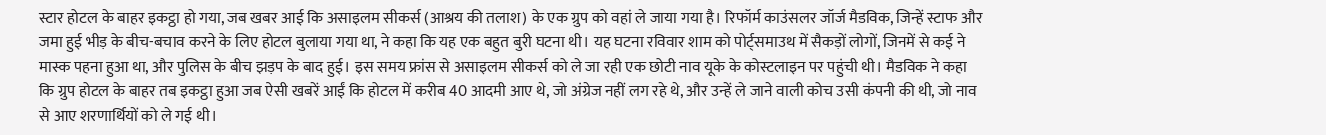स्टार होटल के बाहर इकट्ठा हो गया, जब खबर आई कि असाइलम सीकर्स (आश्रय की तलाश) के एक ग्रुप को वहां ले जाया गया है। रिफॉर्म काउंसलर जॉर्ज मैडविक, जिन्हें स्टाफ और जमा हुई भीड़ के बीच-बचाव करने के लिए होटल बुलाया गया था, ने कहा कि यह एक बहुत बुरी घटना थी। यह घटना रविवार शाम को पोर्ट्समाउथ में सैकड़ों लोगों, जिनमें से कई ने मास्क पहना हुआ था, और पुलिस के बीच झड़प के बाद हुई। इस समय फ्रांस से असाइलम सीकर्स को ले जा रही एक छोटी नाव यूके के कोस्टलाइन पर पहुंची थी। मैडविक ने कहा कि ग्रुप होटल के बाहर तब इकट्ठा हुआ जब ऐसी खबरें आईं कि होटल में करीब 40 आदमी आए थे, जो अंग्रेज नहीं लग रहे थे, और उन्हें ले जाने वाली कोच उसी कंपनी की थी, जो नाव से आए शरणार्थियों को ले गई थी।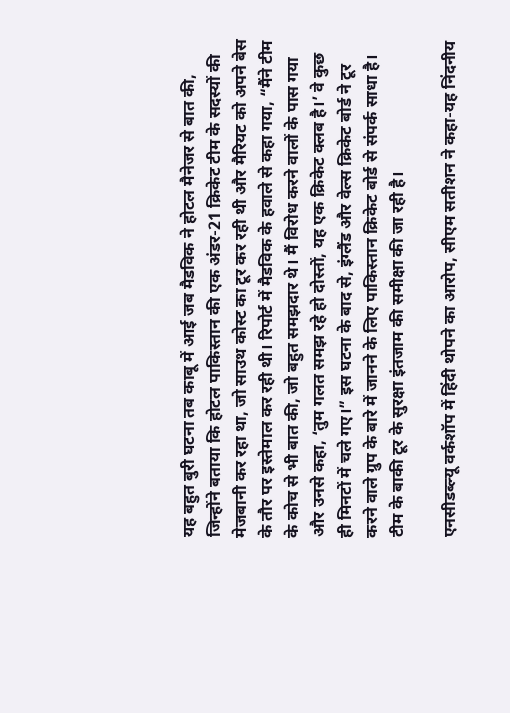यह बहुत बुरी घटना तब काबू में आई जब मैडविक ने होटल मैनेजर से बात की, जिन्होंने बताया कि होटल पाकिस्तान की एक अंडर-21 क्रिकेट टीम के सदस्यों की मेजबानी कर रहा था, जो साउथ कोस्ट का टूर कर रही थी और मैरियट को अपने बेस के तौर पर इस्तेमाल कर रही थी। रिपोर्ट में मैडविक के हवाले से कहा गया, “मैंने टीम के कोच से भी बात की, जो बहुत समझदार थे। मैं विरोध करने वालों के पास गया और उनसे कहा, ‘तुम गलत समझ रहे हो दोस्तों, यह एक क्रिकेट क्लब है।’ वे कुछ ही मिनटों में चले गए।” इस घटना के बाद से, इंग्लैंड और वेल्स क्रिकेट बोर्ड ने टूर करने वाले ग्रुप के बारे में जानने के लिए पाकिस्तान क्रिकेट बोर्ड से संपर्क साधा है। टीम के बाकी टूर के सुरक्षा इंतजाम की समीक्षा की जा रही है।

एनसीडब्ल्यू वर्कशॉप में हिंदी थोपने का आरोप, सीएम सतीशन ने कहा-यह निंदनीय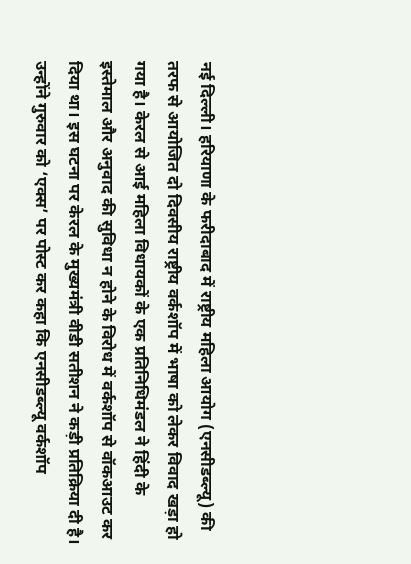नई दिल्ली। हरियाणा के फरीदाबाद में राष्ट्रीय महिला आयोग (एनसीडब्ल्यू) की तरफ से आयोजित दो दिवसीय राष्ट्रीय वर्कशॉप में भाषा को लेकर विवाद खड़ा हो गया है। केरल से आई महिला विधायकों के एक प्रतिनिधिमंडल ने हिंदी के इस्तेमाल और अनुवाद की सुविधा न होने के विरोध में वर्कशॉप से वॉकआउट कर दिया था। इस घटना पर केरल के मुख्यमंत्री वीडी सतीशन ने कड़ी प्रतिक्रिया दी है। उन्होंने गुरुवार को ‘एक्स’ पर पोस्ट कर कहा कि एनसीडब्ल्यू वर्कशॉप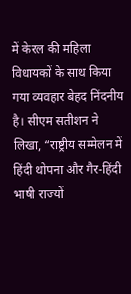में केरल की महिला विधायकों के साथ किया गया व्यवहार बेहद निंदनीय है। सीएम सतीशन ने लिखा, “राष्ट्रीय सम्मेलन में हिंदी थोपना और गैर-हिंदी भाषी राज्यों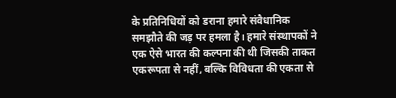के प्रतिनिधियों को डराना हमारे संवैधानिक समझौते की जड़ पर हमला है। हमारे संस्थापकों ने एक ऐसे भारत की कल्पना की थी जिसकी ताकत एकरूपता से नहीं, बल्कि विविधता की एकता से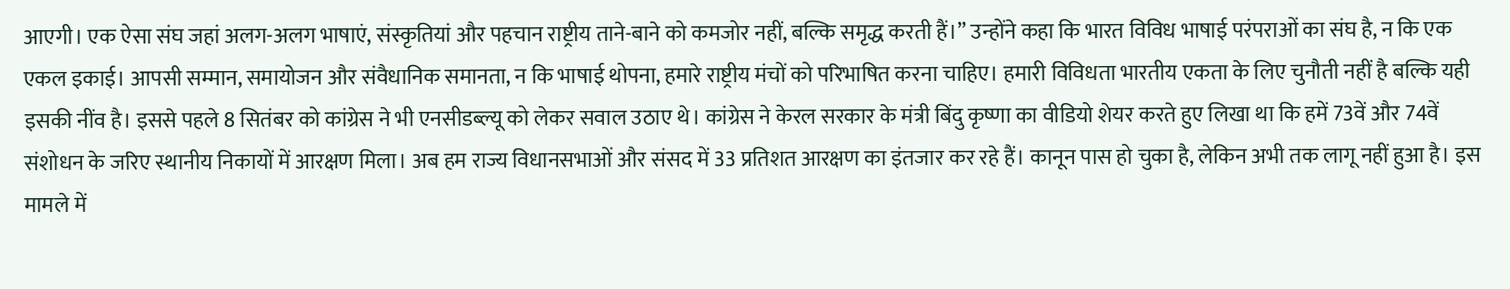आएगी। एक ऐसा संघ जहां अलग-अलग भाषाएं, संस्कृतियां और पहचान राष्ट्रीय ताने-बाने को कमजोर नहीं, बल्कि समृद्ध करती हैं।” उन्होंने कहा कि भारत विविध भाषाई परंपराओं का संघ है, न कि एक एकल इकाई। आपसी सम्मान, समायोजन और संवैधानिक समानता, न कि भाषाई थोपना, हमारे राष्ट्रीय मंचों को परिभाषित करना चाहिए। हमारी विविधता भारतीय एकता के लिए चुनौती नहीं है बल्कि यही इसकी नींव है। इससे पहले 8 सितंबर को कांग्रेस ने भी एनसीडब्ल्यू को लेकर सवाल उठाए थे। कांग्रेस ने केरल सरकार के मंत्री बिंदु कृष्णा का वीडियो शेयर करते हुए लिखा था कि हमें 73वें और 74वें संशोधन के जरिए स्थानीय निकायों में आरक्षण मिला। अब हम राज्य विधानसभाओं और संसद में 33 प्रतिशत आरक्षण का इंतजार कर रहे हैं। कानून पास हो चुका है, लेकिन अभी तक लागू नहीं हुआ है। इस मामले में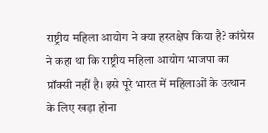राष्ट्रीय महिला आयोग ने क्या हस्तक्षेप किया है? कांग्रेस ने कहा था कि राष्ट्रीय महिला आयोग भाजपा का प्रॉक्सी नहीं है। इसे पूरे भारत में महिलाओं के उत्थान के लिए खड़ा होना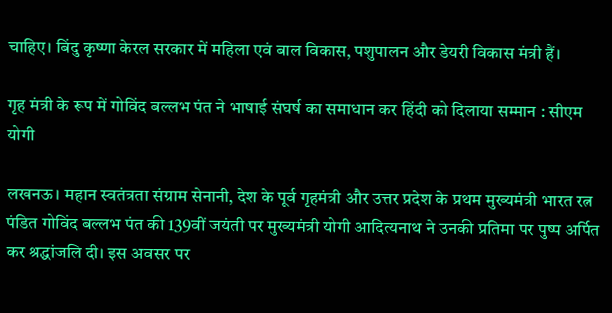चाहिए। बिंदु कृष्णा केरल सरकार में महिला एवं बाल विकास, पशुपालन और डेयरी विकास मंत्री हैं।

गृह मंत्री के रूप में गोविंद बल्लभ पंत ने भाषाई संघर्ष का समाधान कर हिंदी को दिलाया सम्मान : सीएम योगी

लखनऊ। महान स्वतंत्रता संग्राम सेनानी, देश के पूर्व गृहमंत्री और उत्तर प्रदेश के प्रथम मुख्यमंत्री भारत रत्न पंडित गोविंद बल्लभ पंत की 139वीं जयंती पर मुख्यमंत्री योगी आदित्यनाथ ने उनकी प्रतिमा पर पुष्प अर्पित कर श्रद्धांजलि दी। इस अवसर पर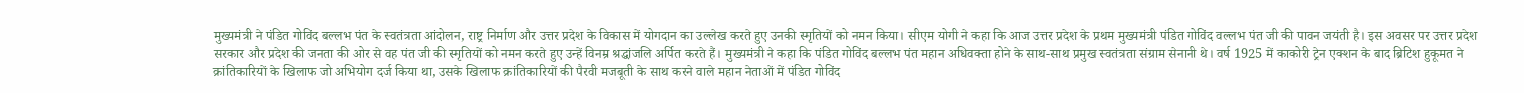मुख्यमंत्री ने पंडित गोविंद बल्लभ पंत के स्वतंत्रता आंदोलन, राष्ट्र निर्माण और उत्तर प्रदेश के विकास में योगदान का उल्लेख करते हुए उनकी स्मृतियों को नमन किया। सीएम योगी ने कहा कि आज उत्तर प्रदेश के प्रथम मुख्यमंत्री पंडित गोविंद वल्लभ पंत जी की पावन जयंती है। इस अवसर पर उत्तर प्रदेश सरकार और प्रदेश की जनता की ओर से वह पंत जी की स्मृतियों को नमन करते हुए उन्हें विनम्र श्रद्धांजलि अर्पित करते हैं। मुख्यमंत्री ने कहा कि पंडित गोविंद बल्लभ पंत महान अधिवक्ता होने के साथ-साथ प्रमुख स्वतंत्रता संग्राम सेनानी थे। वर्ष 1925 में काकोरी ट्रेन एक्शन के बाद ब्रिटिश हुकूमत ने क्रांतिकारियों के खिलाफ जो अभियोग दर्ज किया था, उसके खिलाफ क्रांतिकारियों की पैरवी मजबूती के साथ करने वाले महान नेताओं में पंडित गोविंद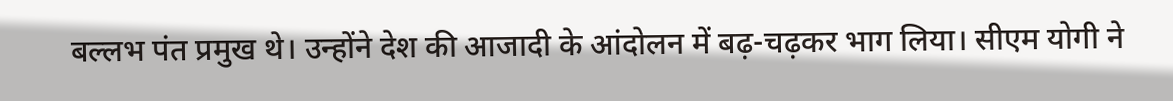बल्लभ पंत प्रमुख थे। उन्होंने देश की आजादी के आंदोलन में बढ़-चढ़कर भाग लिया। सीएम योगी ने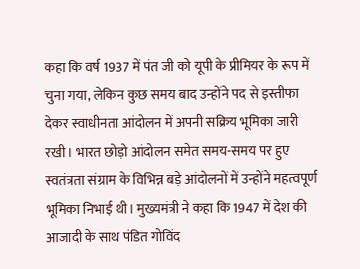कहा कि वर्ष 1937 में पंत जी को यूपी के प्रीमियर के रूप में चुना गया, लेकिन कुछ समय बाद उन्होंने पद से इस्तीफा देकर स्वाधीनता आंदोलन में अपनी सक्रिय भूमिका जारी रखी। भारत छोड़ो आंदोलन समेत समय-समय पर हुए स्वतंत्रता संग्राम के विभिन्न बड़े आंदोलनों में उन्होंने महत्वपूर्ण भूमिका निभाई थी। मुख्यमंत्री ने कहा कि 1947 में देश की आजादी के साथ पंडित गोविंद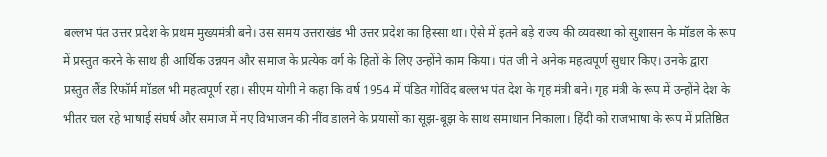बल्लभ पंत उत्तर प्रदेश के प्रथम मुख्यमंत्री बने। उस समय उत्तराखंड भी उत्तर प्रदेश का हिस्सा था। ऐसे में इतने बड़े राज्य की व्यवस्था को सुशासन के मॉडल के रूप में प्रस्तुत करने के साथ ही आर्थिक उन्नयन और समाज के प्रत्येक वर्ग के हितों के लिए उन्होंने काम किया। पंत जी ने अनेक महत्वपूर्ण सुधार किए। उनके द्वारा प्रस्तुत लैंड रिफॉर्म मॉडल भी महत्वपूर्ण रहा। सीएम योगी ने कहा कि वर्ष 1954 में पंडित गोविंद बल्लभ पंत देश के गृह मंत्री बने। गृह मंत्री के रूप में उन्होंने देश के भीतर चल रहे भाषाई संघर्ष और समाज में नए विभाजन की नींव डालने के प्रयासों का सूझ-बूझ के साथ समाधान निकाला। हिंदी को राजभाषा के रूप में प्रतिष्ठित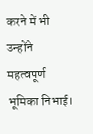करने में भी उन्होंने महत्वपूर्ण भूमिका निभाई।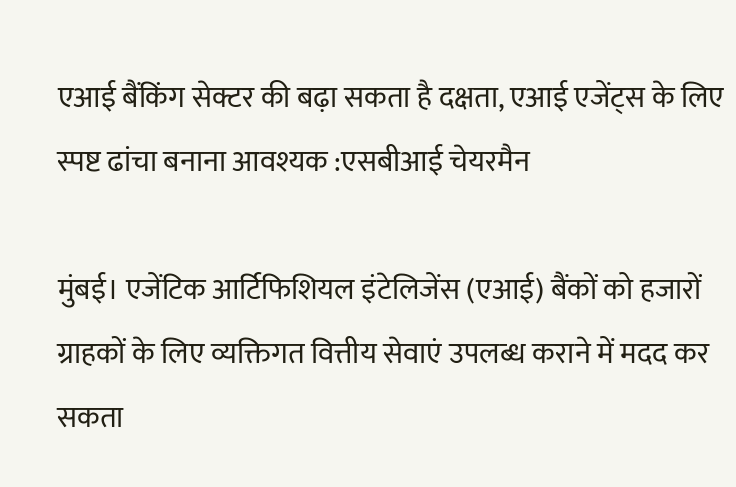एआई बैंकिंग सेक्टर की बढ़ा सकता है दक्षता, एआई एजेंट्स के लिए स्पष्ट ढांचा बनाना आवश्यक :एसबीआई चेयरमैन

मुंबई। एजेंटिक आर्टिफिशियल इंटेलिजेंस (एआई) बैंकों को हजारों ग्राहकों के लिए व्यक्तिगत वित्तीय सेवाएं उपलब्ध कराने में मदद कर सकता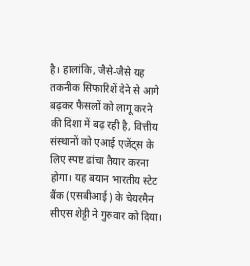है। हालांकि, जैसे-जैसे यह तकनीक सिफारिशें देने से आगे बढ़कर फैसलों को लागू करने की दिशा में बढ़ रही है, वित्तीय संस्थानों को एआई एजेंट्स के लिए स्पष्ट ढांचा तैयार करना होगा। यह बयान भारतीय स्टेट बैंक (एसबीआई) के चेयरमैन सीएस शेट्टी ने गुरुवार को दिया।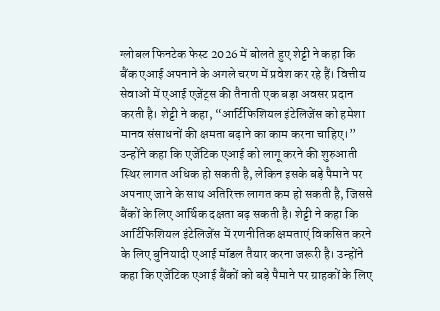ग्लोबल फिनटेक फेस्ट 2026 में बोलते हुए शेट्टी ने कहा कि बैंक एआई अपनाने के अगले चरण में प्रवेश कर रहे हैं। वित्तीय सेवाओं में एआई एजेंट्स की तैनाती एक बड़ा अवसर प्रदान करती है। शेट्टी ने कहा, “आर्टिफिशियल इंटेलिजेंस को हमेशा मानव संसाधनों की क्षमता बढ़ाने का काम करना चाहिए।” उन्होंने कहा कि एजेंटिक एआई को लागू करने की शुरुआती स्थिर लागत अधिक हो सकती है, लेकिन इसके बड़े पैमाने पर अपनाए जाने के साथ अतिरिक्त लागत कम हो सकती है, जिससे बैंकों के लिए आर्थिक दक्षता बढ़ सकती है। शेट्टी ने कहा कि आर्टिफिशियल इंटेलिजेंस में रणनीतिक क्षमताएं विकसित करने के लिए बुनियादी एआई मॉडल तैयार करना जरूरी है। उन्होंने कहा कि एजेंटिक एआई बैंकों को बड़े पैमाने पर ग्राहकों के लिए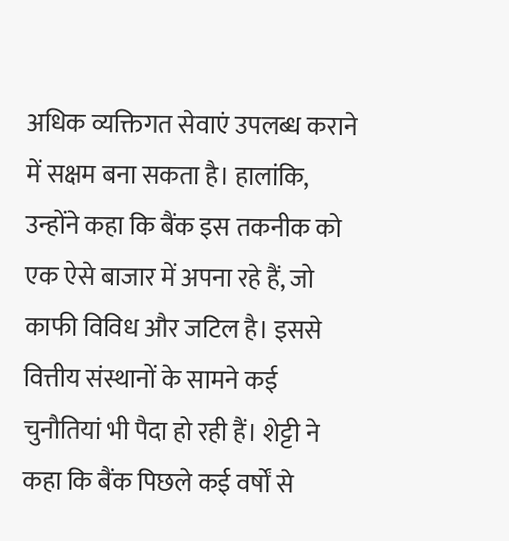अधिक व्यक्तिगत सेवाएं उपलब्ध कराने में सक्षम बना सकता है। हालांकि, उन्होंने कहा कि बैंक इस तकनीक को एक ऐसे बाजार में अपना रहे हैं, जो काफी विविध और जटिल है। इससे वित्तीय संस्थानों के सामने कई चुनौतियां भी पैदा हो रही हैं। शेट्टी ने कहा कि बैंक पिछले कई वर्षों से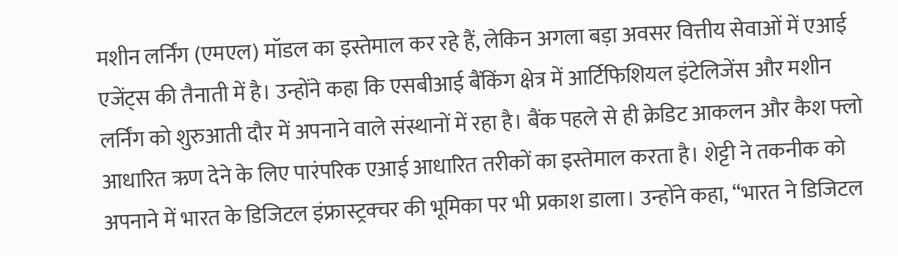मशीन लर्निंग (एमएल) मॉडल का इस्तेमाल कर रहे हैं, लेकिन अगला बड़ा अवसर वित्तीय सेवाओं में एआई एजेंट्स की तैनाती में है। उन्होंने कहा कि एसबीआई बैंकिंग क्षेत्र में आर्टिफिशियल इंटेलिजेंस और मशीन लर्निंग को शुरुआती दौर में अपनाने वाले संस्थानों में रहा है। बैंक पहले से ही क्रेडिट आकलन और कैश फ्लो आधारित ऋण देने के लिए पारंपरिक एआई आधारित तरीकों का इस्तेमाल करता है। शेट्टी ने तकनीक को अपनाने में भारत के डिजिटल इंफ्रास्ट्रक्चर की भूमिका पर भी प्रकाश डाला। उन्होंने कहा, “भारत ने डिजिटल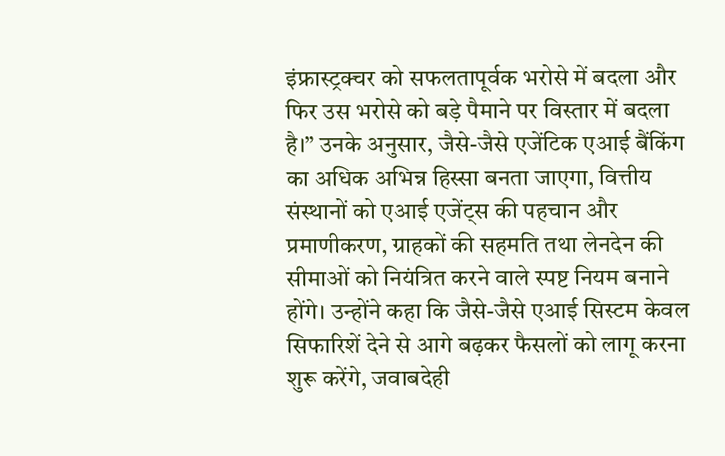इंफ्रास्ट्रक्चर को सफलतापूर्वक भरोसे में बदला और फिर उस भरोसे को बड़े पैमाने पर विस्तार में बदला है।” उनके अनुसार, जैसे-जैसे एजेंटिक एआई बैंकिंग का अधिक अभिन्न हिस्सा बनता जाएगा, वित्तीय संस्थानों को एआई एजेंट्स की पहचान और प्रमाणीकरण, ग्राहकों की सहमति तथा लेनदेन की सीमाओं को नियंत्रित करने वाले स्पष्ट नियम बनाने होंगे। उन्होंने कहा कि जैसे-जैसे एआई सिस्टम केवल सिफारिशें देने से आगे बढ़कर फैसलों को लागू करना शुरू करेंगे, जवाबदेही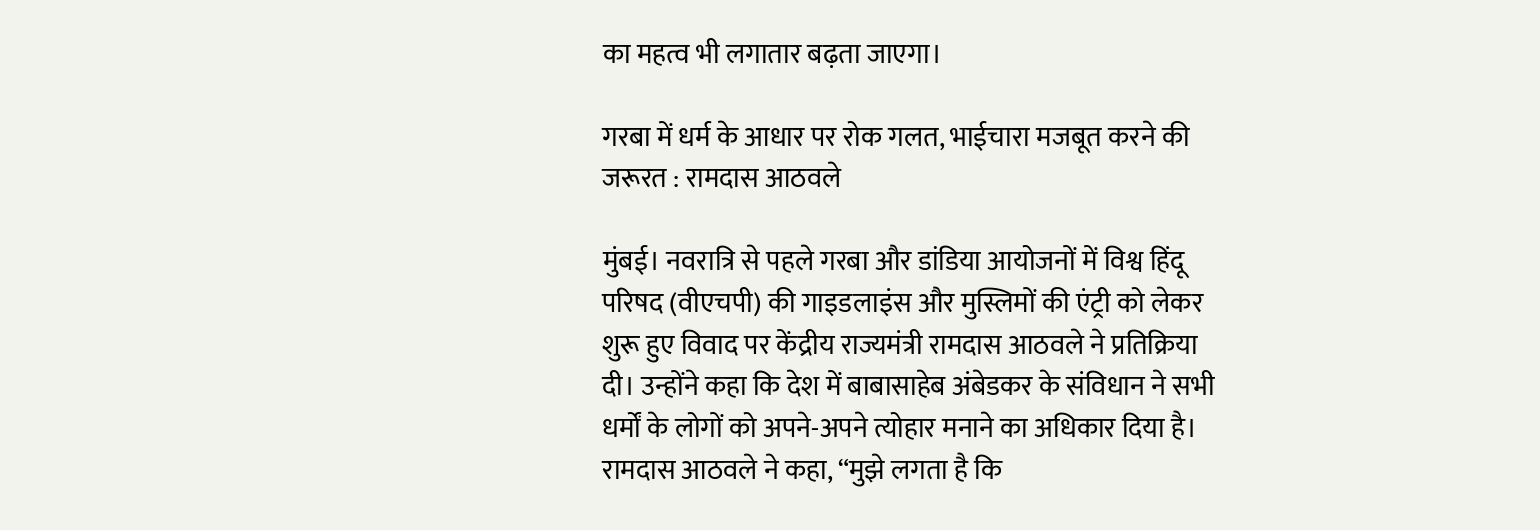का महत्व भी लगातार बढ़ता जाएगा।

गरबा में धर्म के आधार पर रोक गलत, भाईचारा मजबूत करने की जरूरत : रामदास आठवले

मुंबई। नवरात्रि से पहले गरबा और डांडिया आयोजनों में विश्व हिंदू परिषद (वीएचपी) की गाइडलाइंस और मुस्लिमों की एंट्री को लेकर शुरू हुए विवाद पर केंद्रीय राज्यमंत्री रामदास आठवले ने प्रतिक्रिया दी। उन्होंने कहा कि देश में बाबासाहेब अंबेडकर के संविधान ने सभी धर्मों के लोगों को अपने-अपने त्योहार मनाने का अधिकार दिया है। रामदास आठवले ने कहा, “मुझे लगता है कि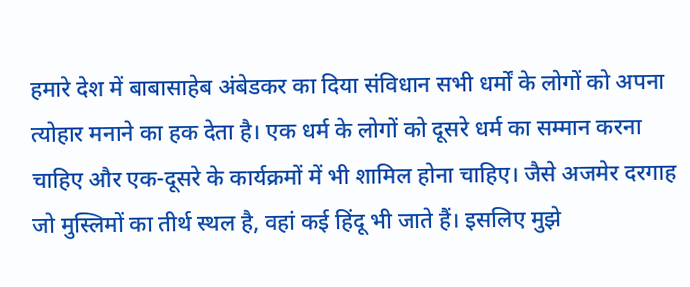हमारे देश में बाबासाहेब अंबेडकर का दिया संविधान सभी धर्मों के लोगों को अपना त्योहार मनाने का हक देता है। एक धर्म के लोगों को दूसरे धर्म का सम्मान करना चाहिए और एक-दूसरे के कार्यक्रमों में भी शामिल होना चाहिए। जैसे अजमेर दरगाह जो मुस्लिमों का तीर्थ स्थल है, वहां कई हिंदू भी जाते हैं। इसलिए मुझे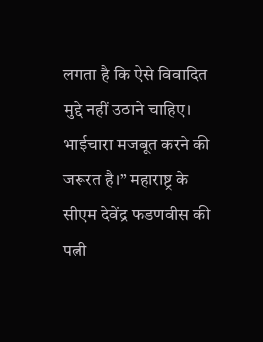लगता है कि ऐसे विवादित मुद्दे नहीं उठाने चाहिए। भाईचारा मजबूत करने की जरूरत है।” महाराष्ट्र के सीएम देवेंद्र फडणवीस की पत्नी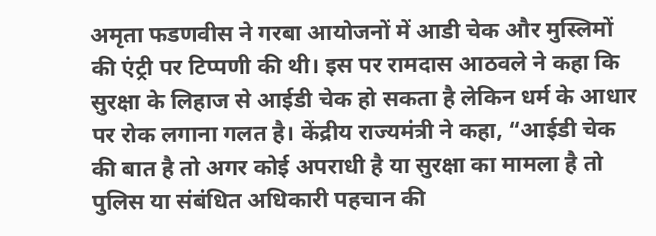अमृता फडणवीस ने गरबा आयोजनों में आडी चेक और मुस्लिमों की एंट्री पर टिप्पणी की थी। इस पर रामदास आठवले ने कहा कि सुरक्षा के लिहाज से आईडी चेक हो सकता है लेकिन धर्म के आधार पर रोक लगाना गलत है। केंद्रीय राज्यमंत्री ने कहा, “आईडी चेक की बात है तो अगर कोई अपराधी है या सुरक्षा का मामला है तो पुलिस या संबंधित अधिकारी पहचान की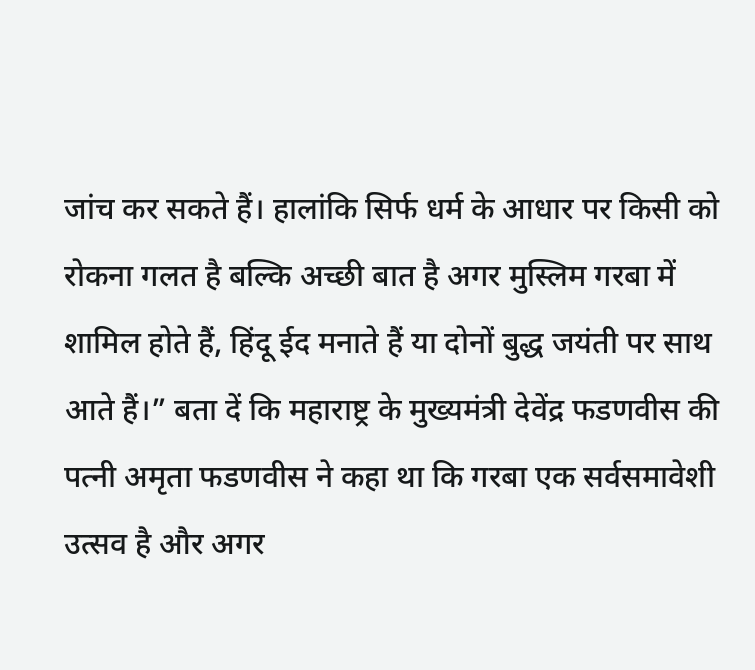जांच कर सकते हैं। हालांकि सिर्फ धर्म के आधार पर किसी को रोकना गलत है बल्कि अच्छी बात है अगर मुस्लिम गरबा में शामिल होते हैं, हिंदू ईद मनाते हैं या दोनों बुद्ध जयंती पर साथ आते हैं।” बता दें कि महाराष्ट्र के मुख्यमंत्री देवेंद्र फडणवीस की पत्नी अमृता फडणवीस ने कहा था कि गरबा एक सर्वसमावेशी उत्सव है और अगर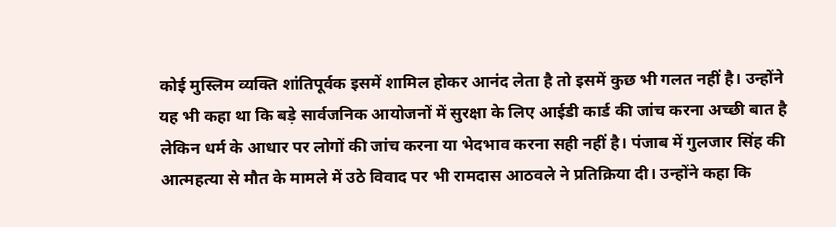कोई मुस्लिम व्यक्ति शांतिपूर्वक इसमें शामिल होकर आनंद लेता है तो इसमें कुछ भी गलत नहीं है। उन्होंने यह भी कहा था कि बड़े सार्वजनिक आयोजनों में सुरक्षा के लिए आईडी कार्ड की जांच करना अच्छी बात है लेकिन धर्म के आधार पर लोगों की जांच करना या भेदभाव करना सही नहीं है। पंजाब में गुलजार सिंह की आत्महत्या से मौत के मामले में उठे विवाद पर भी रामदास आठवले ने प्रतिक्रिया दी। उन्होंने कहा कि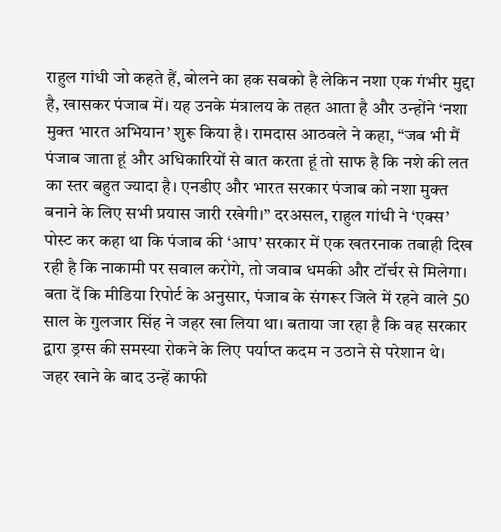राहुल गांधी जो कहते हैं, बोलने का हक सबको है लेकिन नशा एक गंभीर मुद्दा है, खासकर पंजाब में। यह उनके मंत्रालय के तहत आता है और उन्होंने ‘नशा मुक्त भारत अभियान’ शुरू किया है। रामदास आठवले ने कहा, “जब भी मैं पंजाब जाता हूं और अधिकारियों से बात करता हूं तो साफ है कि नशे की लत का स्तर बहुत ज्यादा है। एनडीए और भारत सरकार पंजाब को नशा मुक्त बनाने के लिए सभी प्रयास जारी रखेगी।” दरअसल, राहुल गांधी ने ‘एक्स’ पोस्ट कर कहा था कि पंजाब की ‘आप’ सरकार में एक खतरनाक तबाही दिख रही है कि नाकामी पर सवाल करोगे, तो जवाब धमकी और टॉर्चर से मिलेगा। बता दें कि मीडिया रिपोर्ट के अनुसार, पंजाब के संगरूर जिले में रहने वाले 50 साल के गुलजार सिंह ने जहर खा लिया था। बताया जा रहा है कि वह सरकार द्वारा ड्रग्स की समस्या रोकने के लिए पर्याप्त कदम न उठाने से परेशान थे। जहर खाने के बाद उन्हें काफी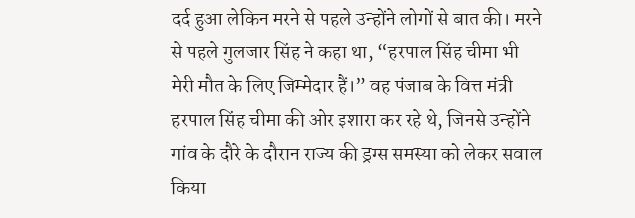दर्द हुआ लेकिन मरने से पहले उन्होंने लोगों से बात की। मरने से पहले गुलजार सिंह ने कहा था, “हरपाल सिंह चीमा भी मेरी मौत के लिए जिम्मेदार हैं।” वह पंजाब के वित्त मंत्री हरपाल सिंह चीमा की ओर इशारा कर रहे थे, जिनसे उन्होंने गांव के दौरे के दौरान राज्य की ड्रग्स समस्या को लेकर सवाल किया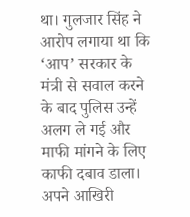था। गुलजार सिंह ने आरोप लगाया था कि ‘आप’ सरकार के मंत्री से सवाल करने के बाद पुलिस उन्हें अलग ले गई और माफी मांगने के लिए काफी दबाव डाला। अपने आखिरी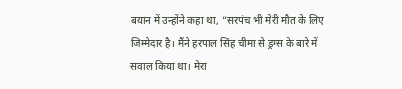बयान में उन्होंने कहा था, “सरपंच भी मेरी मौत के लिए जिम्मेदार है। मैंने हरपाल सिंह चीमा से ड्रग्स के बारे में सवाल किया था। मेरा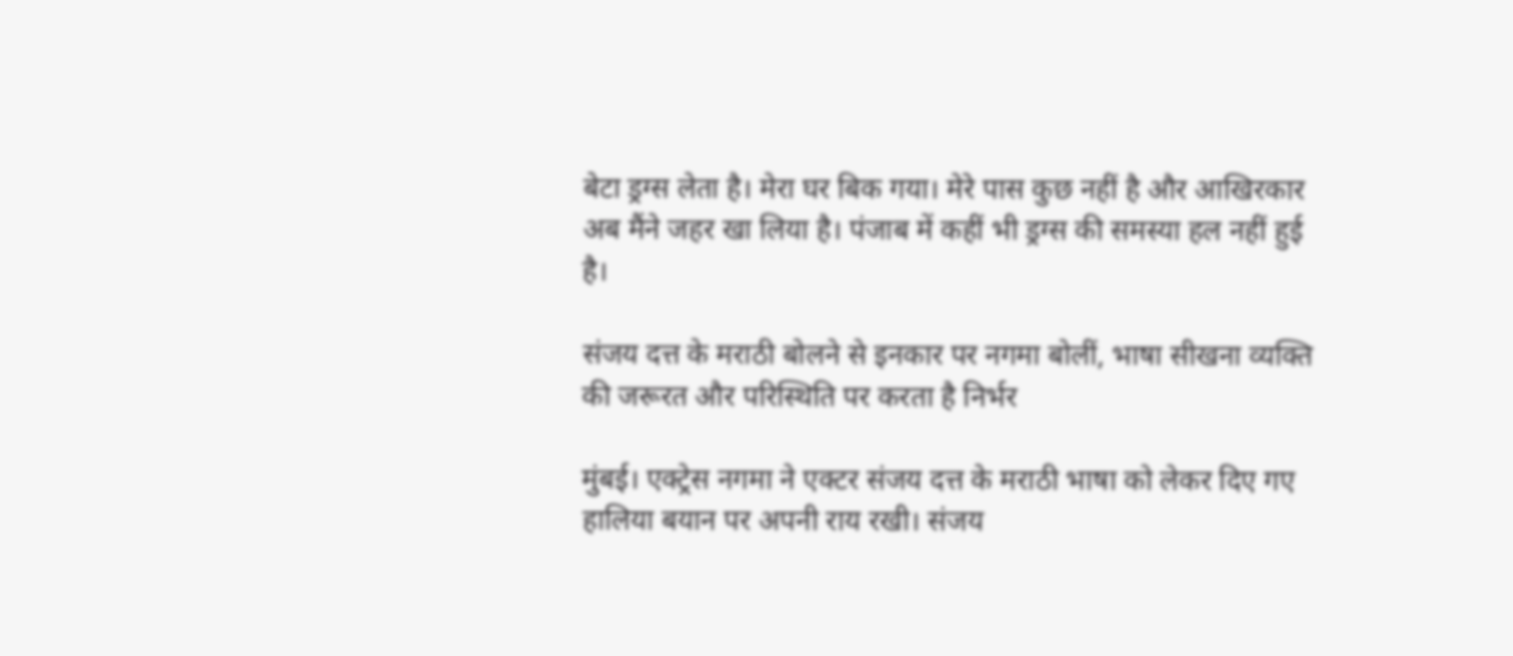बेटा ड्रग्स लेता है। मेरा घर बिक गया। मेरे पास कुछ नहीं है और आखिरकार अब मैंने जहर खा लिया है। पंजाब में कहीं भी ड्रग्स की समस्या हल नहीं हुई है।

संजय दत्त के मराठी बोलने से इनकार पर नगमा बोलीं, भाषा सीखना व्यक्ति की जरूरत और परिस्थिति पर करता है निर्भर

मुंबई। एक्ट्रेस नगमा ने एक्टर संजय दत्त के मराठी भाषा को लेकर दिए गए हालिया बयान पर अपनी राय रखी। संजय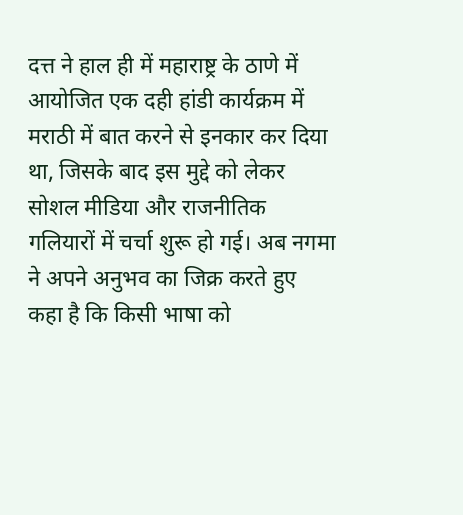दत्त ने हाल ही में महाराष्ट्र के ठाणे में आयोजित एक दही हांडी कार्यक्रम में मराठी में बात करने से इनकार कर दिया था, जिसके बाद इस मुद्दे को लेकर सोशल मीडिया और राजनीतिक गलियारों में चर्चा शुरू हो गई। अब नगमा ने अपने अनुभव का जिक्र करते हुए कहा है कि किसी भाषा को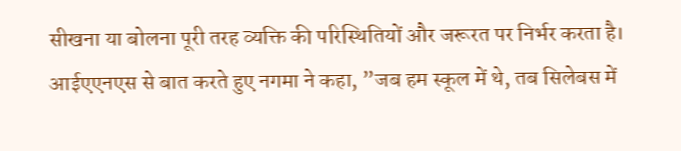सीखना या बोलना पूरी तरह व्यक्ति की परिस्थितियों और जरूरत पर निर्भर करता है। आईएएनएस से बात करते हुए नगमा ने कहा, ”जब हम स्कूल में थे, तब सिलेबस में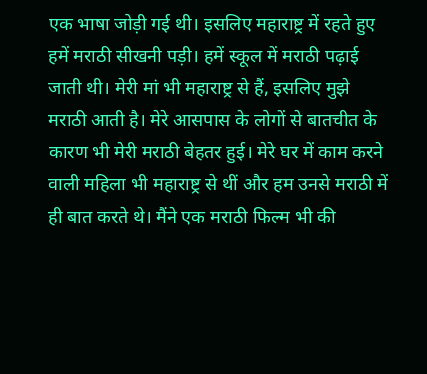एक भाषा जोड़ी गई थी। इसलिए महाराष्ट्र में रहते हुए हमें मराठी सीखनी पड़ी। हमें स्कूल में मराठी पढ़ाई जाती थी। मेरी मां भी महाराष्ट्र से हैं, इसलिए मुझे मराठी आती है। मेरे आसपास के लोगों से बातचीत के कारण भी मेरी मराठी बेहतर हुई। मेरे घर में काम करने वाली महिला भी महाराष्ट्र से थीं और हम उनसे मराठी में ही बात करते थे। मैंने एक मराठी फिल्म भी की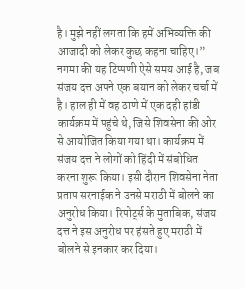है। मुझे नहीं लगता कि हमें अभिव्यक्ति की आजादी को लेकर कुछ कहना चाहिए।” नगमा की यह टिप्पणी ऐसे समय आई है, जब संजय दत्त अपने एक बयान को लेकर चर्चा में है। हाल ही में वह ठाणे में एक दही हांडी कार्यक्रम में पहुंचे थे, जिसे शिवसेना की ओर से आयोजित किया गया था। कार्यक्रम में संजय दत्त ने लोगों को हिंदी में संबोधित करना शुरू किया। इसी दौरान शिवसेना नेता प्रताप सरनाईक ने उनसे मराठी में बोलने का अनुरोध किया। रिपोर्ट्स के मुताबिक, संजय दत्त ने इस अनुरोध पर हंसते हुए मराठी में बोलने से इनकार कर दिया।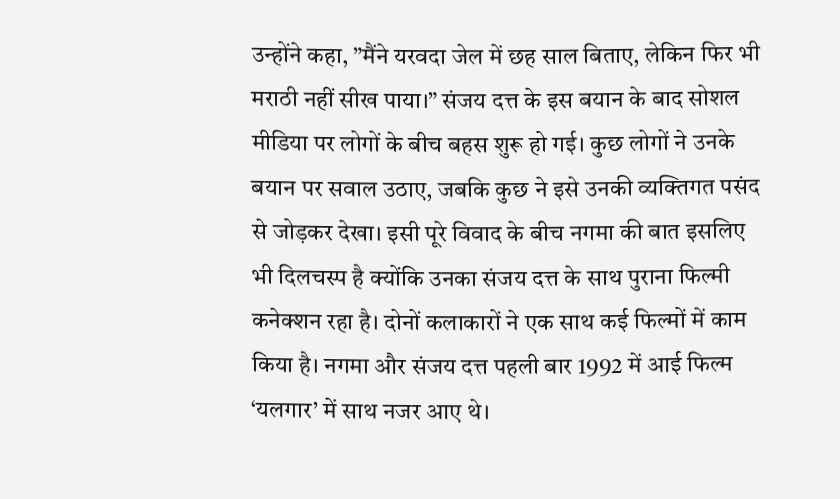उन्होंने कहा, ”मैंने यरवदा जेल में छह साल बिताए, लेकिन फिर भी मराठी नहीं सीख पाया।” संजय दत्त के इस बयान के बाद सोशल मीडिया पर लोगों के बीच बहस शुरू हो गई। कुछ लोगों ने उनके बयान पर सवाल उठाए, जबकि कुछ ने इसे उनकी व्यक्तिगत पसंद से जोड़कर देखा। इसी पूरे विवाद के बीच नगमा की बात इसलिए भी दिलचस्प है क्योंकि उनका संजय दत्त के साथ पुराना फिल्मी कनेक्शन रहा है। दोनों कलाकारों ने एक साथ कई फिल्मों में काम किया है। नगमा और संजय दत्त पहली बार 1992 में आई फिल्म ‘यलगार’ में साथ नजर आए थे।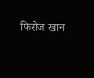फिरोज खान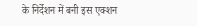के निर्देशन में बनी इस एक्शन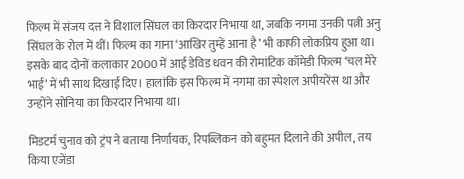फिल्म में संजय दत्त ने विशाल सिंघल का किरदार निभाया था, जबकि नगमा उनकी पत्नी अनु सिंघल के रोल में थीं। फिल्म का गाना ‘आखिर तुम्हें आना है’ भी काफी लोकप्रिय हुआ था। इसके बाद दोनों कलाकार 2000 में आई डेविड धवन की रोमांटिक कॉमेडी फिल्म ‘चल मेरे भाई’ में भी साथ दिखाई दिए। हालांकि इस फिल्म में नगमा का स्पेशल अपीयरेंस था और उन्होंने सोनिया का किरदार निभाया था।

मिडटर्म चुनाव को ट्रंप ने बताया निर्णायक, रिपब्लिकन को बहुमत दिलाने की अपील, तय किया एजेंडा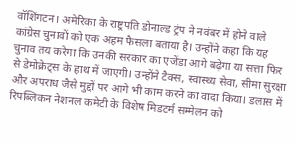वॉशिंगटन। अमेरिका के राष्ट्रपति डोनाल्ड ट्रंप ने नवंबर में होने वाले कांग्रेस चुनावों को एक अहम फैसला बताया है। उन्होंने कहा कि यह चुनाव तय करेगा कि उनकी सरकार का एजेंडा आगे बढ़ेगा या सत्ता फिर से डेमोक्रेट्स के हाथ में जाएगी। उन्होंने टैक्स, स्वास्थ्य सेवा, सीमा सुरक्षा और अपराध जैसे मुद्दों पर आगे भी काम करने का वादा किया। डलास में रिपब्लिकन नेशनल कमेटी के विशेष मिडटर्म सम्मेलन को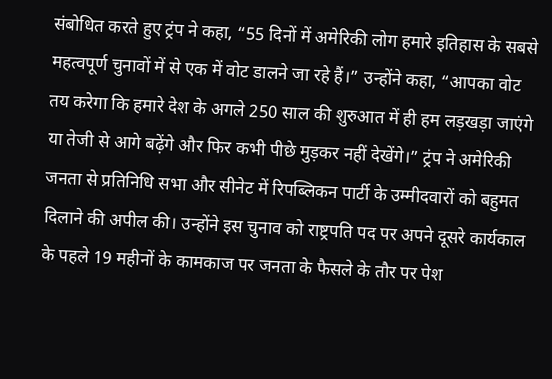संबोधित करते हुए ट्रंप ने कहा, “55 दिनों में अमेरिकी लोग हमारे इतिहास के सबसे महत्वपूर्ण चुनावों में से एक में वोट डालने जा रहे हैं।” उन्होंने कहा, “आपका वोट तय करेगा कि हमारे देश के अगले 250 साल की शुरुआत में ही हम लड़खड़ा जाएंगे या तेजी से आगे बढ़ेंगे और फिर कभी पीछे मुड़कर नहीं देखेंगे।” ट्रंप ने अमेरिकी जनता से प्रतिनिधि सभा और सीनेट में रिपब्लिकन पार्टी के उम्‍मीदवारों को बहुमत दिलाने की अपील की। उन्होंने इस चुनाव को राष्ट्रपति पद पर अपने दूसरे कार्यकाल के पहले 19 महीनों के कामकाज पर जनता के फैसले के तौर पर पेश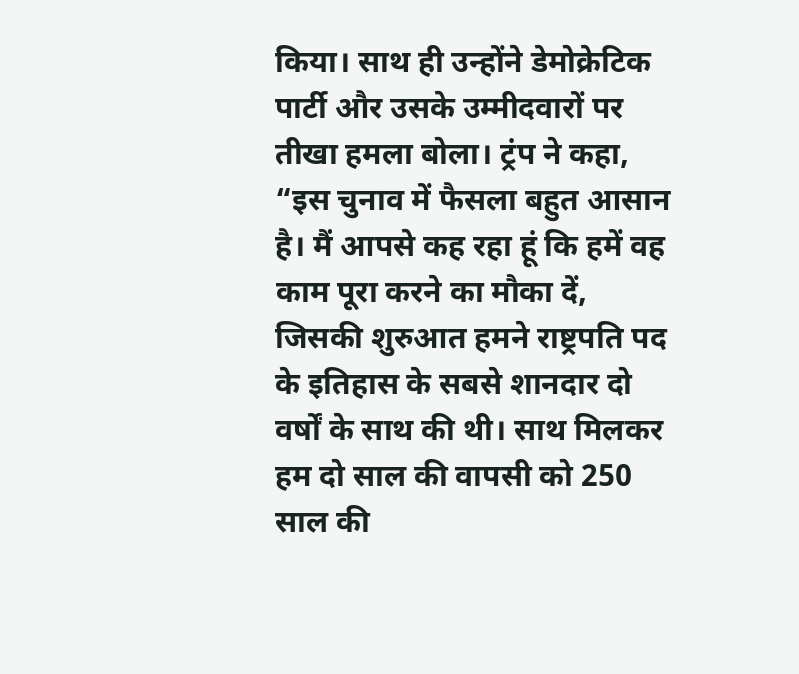किया। साथ ही उन्होंने डेमोक्रेटिक पार्टी और उसके उम्मीदवारों पर तीखा हमला बोला। ट्रंप ने कहा, “इस चुनाव में फैसला बहुत आसान है। मैं आपसे कह रहा हूं कि हमें वह काम पूरा करने का मौका दें, जिसकी शुरुआत हमने राष्ट्रपति पद के इतिहास के सबसे शानदार दो वर्षों के साथ की थी। साथ मिलकर हम दो साल की वापसी को 250 साल की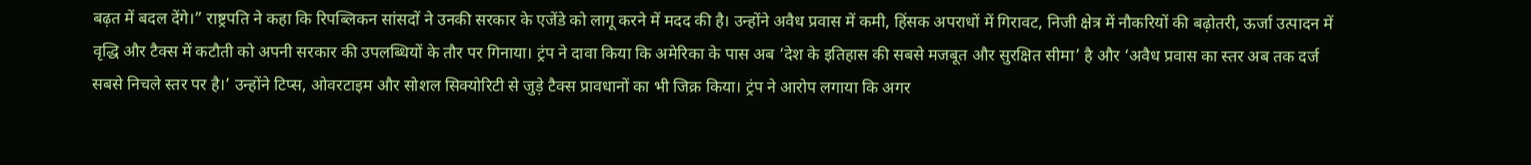बढ़त में बदल देंगे।” राष्ट्रपति ने कहा कि रिपब्लिकन सांसदों ने उनकी सरकार के एजेंडे को लागू करने में मदद की है। उन्होंने अवैध प्रवास में कमी, हिंसक अपराधों में गिरावट, निजी क्षेत्र में नौकरियों की बढ़ोतरी, ऊर्जा उत्पादन में वृद्धि और टैक्स में कटौती को अपनी सरकार की उपलब्धियों के तौर पर गिनाया। ट्रंप ने दावा किया कि अमेरिका के पास अब ‘देश के इतिहास की सबसे मजबूत और सुरक्षित सीमा’ है और ‘अवैध प्रवास का स्तर अब तक दर्ज सबसे निचले स्तर पर है।’ उन्होंने टिप्स, ओवरटाइम और सोशल सिक्योरिटी से जुड़े टैक्स प्रावधानों का भी जिक्र किया। ट्रंप ने आरोप लगाया कि अगर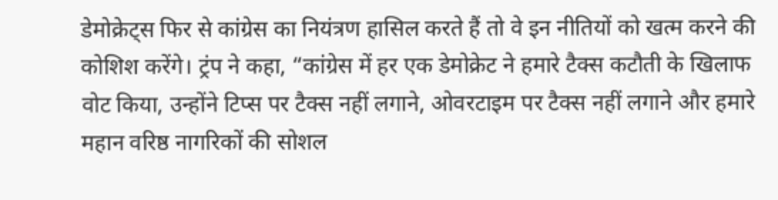डेमोक्रेट्स फिर से कांग्रेस का नियंत्रण हासिल करते हैं तो वे इन नीतियों को खत्म करने की कोशिश करेंगे। ट्रंप ने कहा, “कांग्रेस में हर एक डेमोक्रेट ने हमारे टैक्स कटौती के खिलाफ वोट किया, उन्होंने टिप्स पर टैक्स नहीं लगाने, ओवरटाइम पर टैक्स नहीं लगाने और हमारे महान वरिष्ठ नागरिकों की सोशल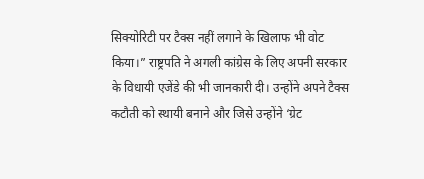सिक्योरिटी पर टैक्स नहीं लगाने के खिलाफ भी वोट किया।” राष्ट्रपति ने अगली कांग्रेस के लिए अपनी सरकार के विधायी एजेंडे की भी जानकारी दी। उन्होंने अपने टैक्स कटौती को स्थायी बनाने और जिसे उन्होंने ‘ग्रेट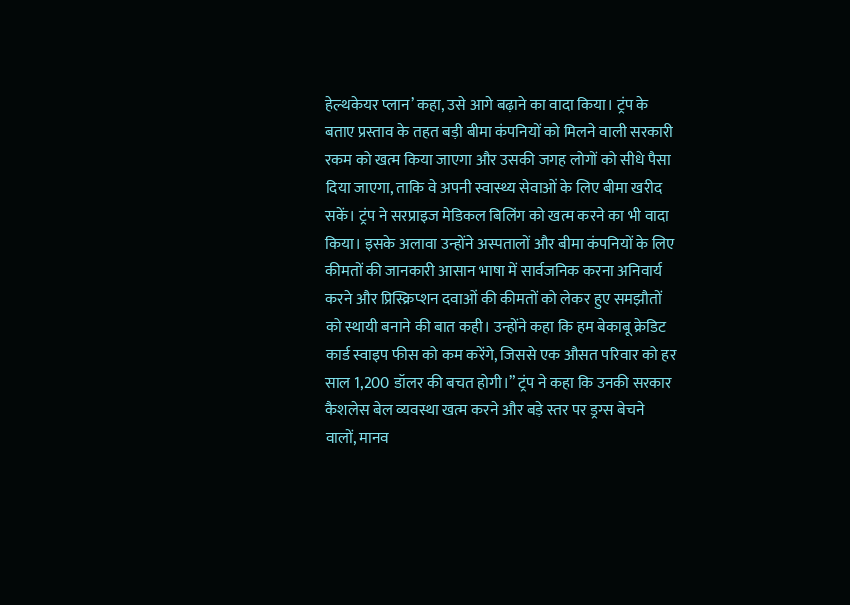हेल्थकेयर प्लान’ कहा, उसे आगे बढ़ाने का वादा किया। ट्रंप के बताए प्रस्ताव के तहत बड़ी बीमा कंपनियों को मिलने वाली सरकारी रकम को खत्म किया जाएगा और उसकी जगह लोगों को सीधे पैसा दिया जाएगा, ताकि वे अपनी स्वास्थ्य सेवाओं के लिए बीमा खरीद सकें। ट्रंप ने सरप्राइज मेडिकल बिलिंग को खत्म करने का भी वादा किया। इसके अलावा उन्होंने अस्पतालों और बीमा कंपनियों के लिए कीमतों की जानकारी आसान भाषा में सार्वजनिक करना अनिवार्य करने और प्रिस्क्रिप्शन दवाओं की कीमतों को लेकर हुए समझौतों को स्थायी बनाने की बात कही। उन्होंने कहा क‍ि हम बेकाबू क्रेडिट कार्ड स्वाइप फीस को कम करेंगे, जिससे एक औसत परिवार को हर साल 1,200 डॉलर की बचत होगी।” ट्रंप ने कहा कि उनकी सरकार कैशलेस बेल व्यवस्था खत्म करने और बड़े स्तर पर ड्रग्स बेचने वालों, मानव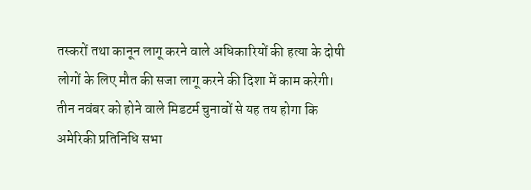तस्करों तथा कानून लागू करने वाले अधिकारियों की हत्या के दोषी लोगों के लिए मौत की सजा लागू करने की दिशा में काम करेगी। तीन नवंबर को होने वाले मिडटर्म चुनावों से यह तय होगा कि अमेरिकी प्रतिनिधि सभा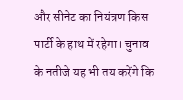और सीनेट का नियंत्रण किस पार्टी के हाथ में रहेगा। चुनाव के नतीजे यह भी तय करेंगे कि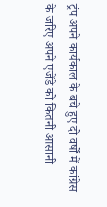ट्रंप अपने कार्यकाल के बचे हुए दो वर्षों में कांग्रेस के जरिए अपने एजेंडे को कितनी आसानी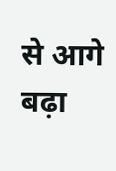से आगे बढ़ा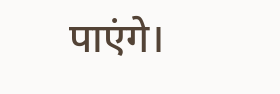पाएंगे।